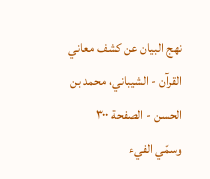نهج البيان عن كشف معاني القرآن - الشيباني، محمد بن الحسن - الصفحة ٣٠٠
وسمّي الفيء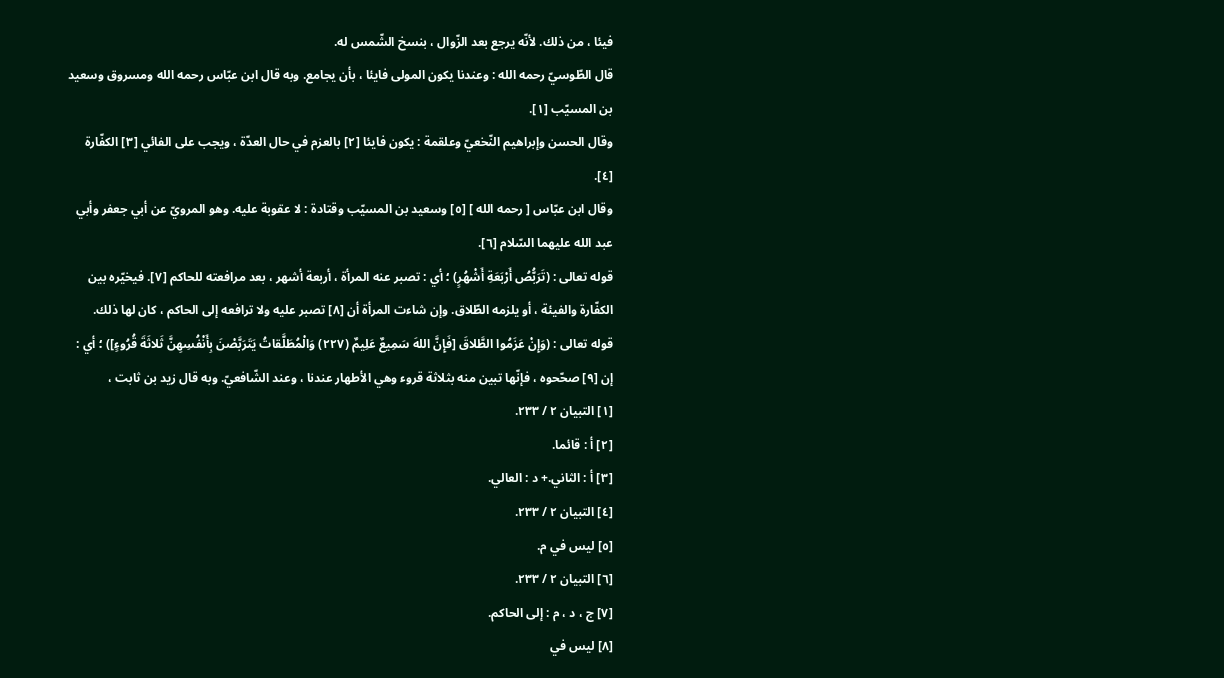فيئا ، من ذلك. لأنّه يرجع بعد الزّوال ، بنسخ الشّمس له.
قال الطّوسيّ رحمه الله : وعندنا يكون المولى فايئا ، بأن يجامع. وبه قال ابن عبّاس رحمه الله ومسروق وسعيد بن المسيّب [١].
وقال الحسن وإبراهيم النّخعيّ وعلقمة : يكون فايئا [٢] بالعزم في حال العدّة ، ويجب على الفائي [٣] الكفّارة [٤].
وقال ابن عبّاس [ رحمه الله ] [٥] وسعيد بن المسيّب وقتادة : لا عقوبة عليه. وهو المرويّ عن أبي جعفر وأبي عبد الله عليهما السّلام [٦].
قوله تعالى : (تَرَبُّصُ أَرْبَعَةِ أَشْهُرٍ) ؛ أي : تصبر عنه المرأة ، أربعة أشهر ، بعد مرافعته للحاكم [٧]. فيخيّره بين الكفّارة والفيئة ، أو يلزمه الطّلاق. وإن شاءت المرأة أن [٨] تصبر عليه ولا ترافعه إلى الحاكم ، كان لها ذلك.
قوله تعالى : (وَإِنْ عَزَمُوا الطَّلاقَ [فَإِنَّ اللهَ سَمِيعٌ عَلِيمٌ (٢٢٧) وَالْمُطَلَّقاتُ يَتَرَبَّصْنَ بِأَنْفُسِهِنَّ ثَلاثَةَ قُرُوءٍ]) ؛ أي : إن [٩] صحّحوه ، فإنّها تبين منه بثلاثة قروء وهي الأطهار عندنا ، وعند الشّافعيّ. وبه قال زيد بن ثابت ،
[١] التبيان ٢ / ٢٣٣.
[٢] أ : قائما.
[٣] أ : الثاني.+ د : العالي.
[٤] التبيان ٢ / ٢٣٣.
[٥] ليس في م.
[٦] التبيان ٢ / ٢٣٣.
[٧] ج ، د ، م : إلى الحاكم.
[٨] ليس في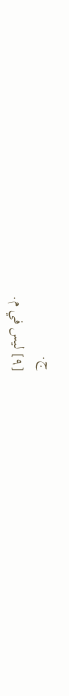ج.
[٩] ليس في م.